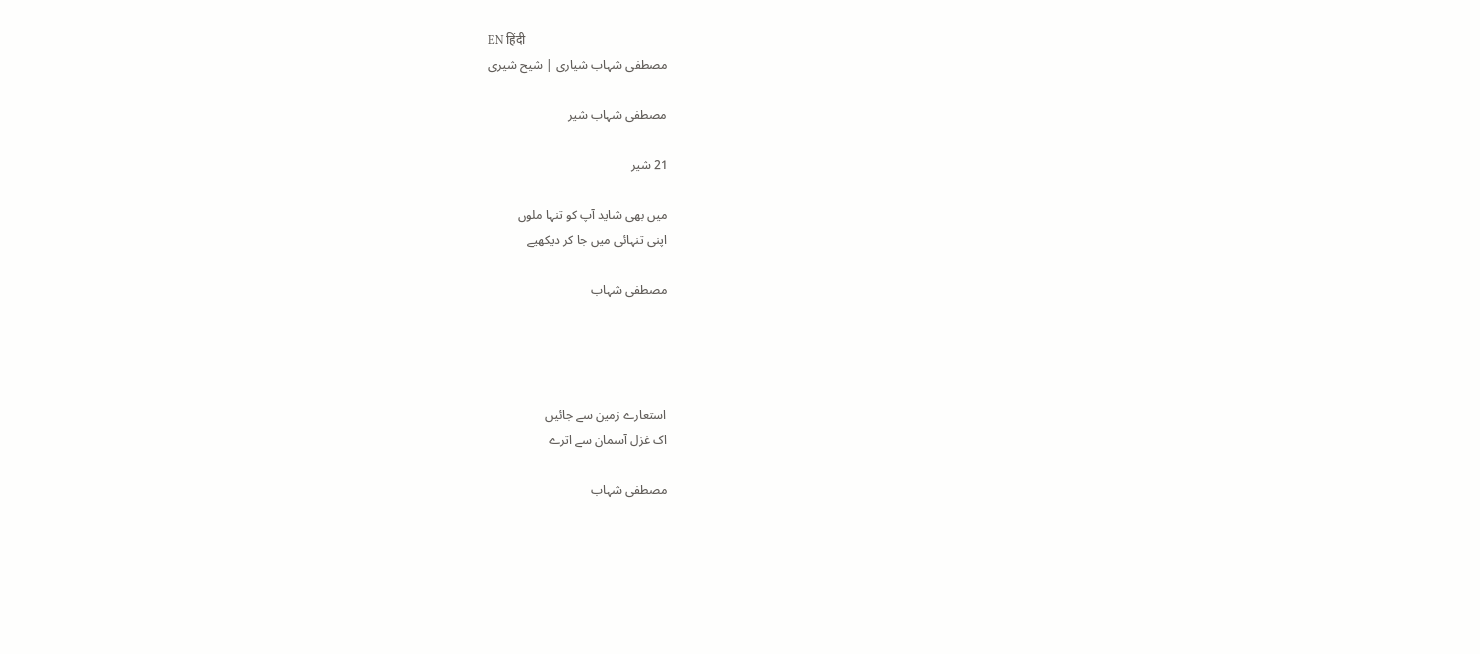EN हिंदी
مصطفی شہاب شیاری | شیح شیری

مصطفی شہاب شیر

21 شیر

میں بھی شاید آپ کو تنہا ملوں
اپنی تنہائی میں جا کر دیکھیے

مصطفی شہاب




استعارے زمین سے جائیں
اک غزل آسمان سے اترے

مصطفی شہاب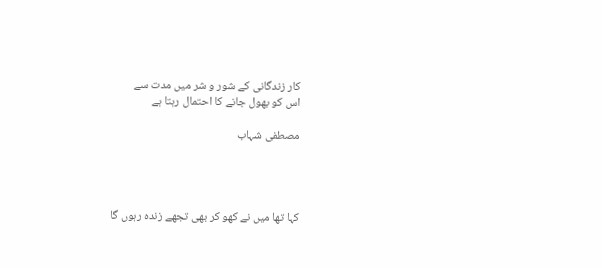کار زندگانی کے شور و شر میں مدت سے
اس کو بھول جانے کا احتمال رہتا ہے

مصطفی شہاب




کہا تھا میں نے کھو کر بھی تجھے زندہ رہوں گا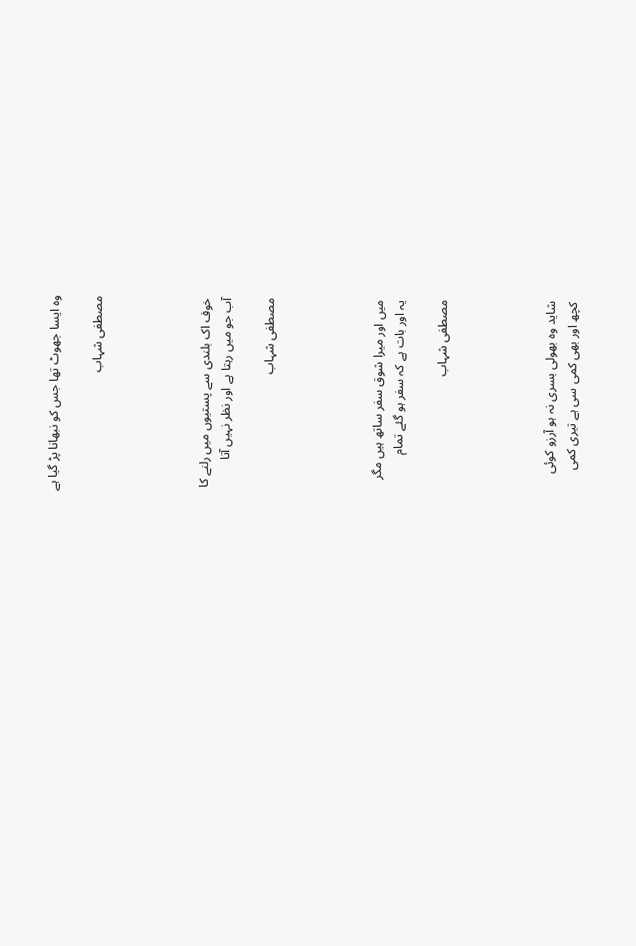وہ ایسا جھوٹ تھا جس کو نبھانا پڑ گیا ہے

مصطفی شہاب




خوف اک بلندی سے پستیوں میں رلنے کا
آب جو میں رہتا ہے اور نظر نہیں آتا

مصطفی شہاب




میں اور میرا شوق سفر ساتھ ہیں مگر
یہ اور بات ہے کہ سفر ہو گئے تمام

مصطفی شہاب




شاید وہ بھولی بسری نہ ہو آرزو کوئی
کچھ اور بھی کمی سی ہے تیری کمی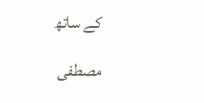کے ساتھ

مصطفی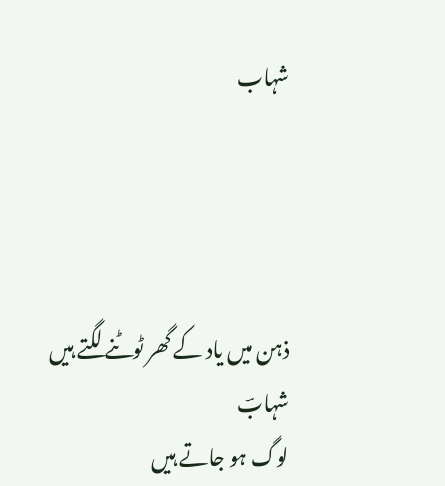شہاب




ذہن میں یاد کے گھر ٹوٹنے لگتے ہیں شہابؔ
لوگ ہو جاتے ہیں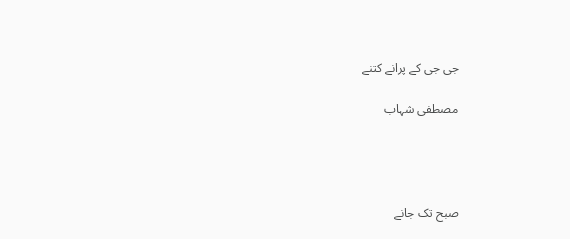جی جی کے پرانے کتنے

مصطفی شہاب




صبح تک جانے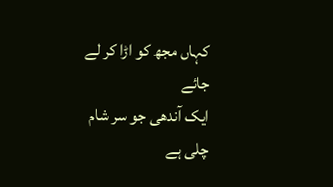کہاں مجھ کو اڑا کر لے جائے
ایک آندھی جو سر شام چلی ہے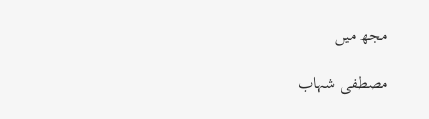مجھ میں

مصطفی شہاب